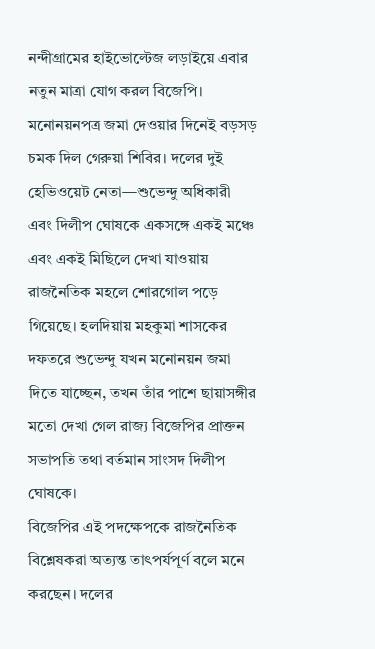নন্দীগ্রামের হাইভোল্টেজ লড়াইয়ে এবার নতুন মাত্রা যোগ করল বিজেপি। মনোনয়নপত্র জমা দেওয়ার দিনেই বড়সড় চমক দিল গেরুয়া শিবির। দলের দুই হেভিওয়েট নেতা—শুভেন্দু অধিকারী এবং দিলীপ ঘোষকে একসঙ্গে একই মঞ্চে এবং একই মিছিলে দেখা যাওয়ায় রাজনৈতিক মহলে শোরগোল পড়ে গিয়েছে। হলদিয়ায় মহকুমা শাসকের দফতরে শুভেন্দু যখন মনোনয়ন জমা দিতে যাচ্ছেন, তখন তাঁর পাশে ছায়াসঙ্গীর মতো দেখা গেল রাজ্য বিজেপির প্রাক্তন সভাপতি তথা বর্তমান সাংসদ দিলীপ ঘোষকে।
বিজেপির এই পদক্ষেপকে রাজনৈতিক বিশ্লেষকরা অত্যন্ত তাৎপর্যপূর্ণ বলে মনে করছেন। দলের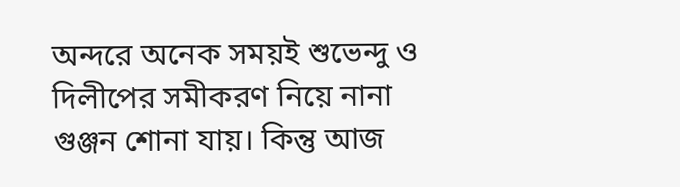অন্দরে অনেক সময়ই শুভেন্দু ও দিলীপের সমীকরণ নিয়ে নানা গুঞ্জন শোনা যায়। কিন্তু আজ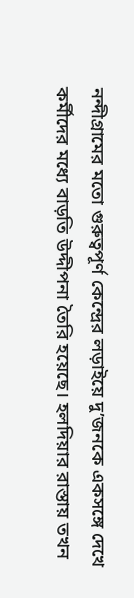নন্দীগ্রামের মতো গুরুত্বপূর্ণ কেন্দ্রের লড়াইয়ে দু’জনকে একসঙ্গে দেখে কর্মীদের মধ্যে বাড়তি উদ্দীপনা তৈরি হয়েছে। হলদিয়ার রাস্তায় তখন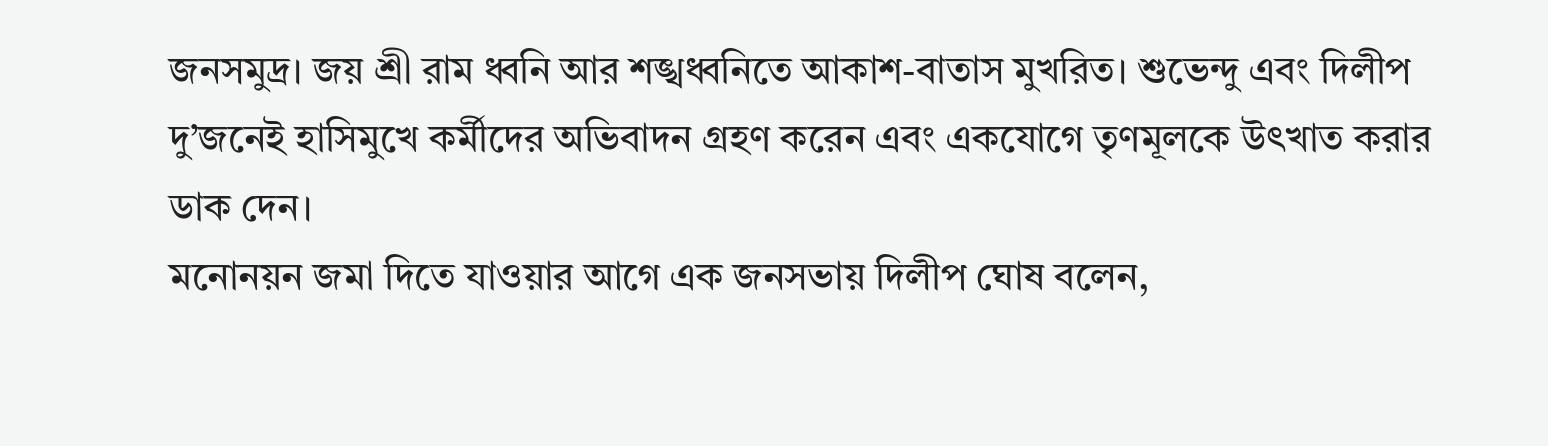জনসমুদ্র। জয় শ্রী রাম ধ্বনি আর শঙ্খধ্বনিতে আকাশ-বাতাস মুখরিত। শুভেন্দু এবং দিলীপ দু’জনেই হাসিমুখে কর্মীদের অভিবাদন গ্রহণ করেন এবং একযোগে তৃণমূলকে উৎখাত করার ডাক দেন।
মনোনয়ন জমা দিতে যাওয়ার আগে এক জনসভায় দিলীপ ঘোষ বলেন,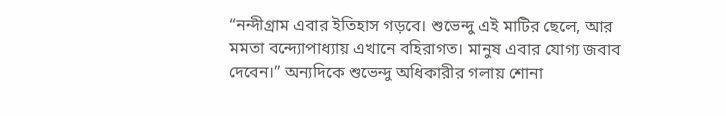“নন্দীগ্রাম এবার ইতিহাস গড়বে। শুভেন্দু এই মাটির ছেলে, আর মমতা বন্দ্যোপাধ্যায় এখানে বহিরাগত। মানুষ এবার যোগ্য জবাব দেবেন।” অন্যদিকে শুভেন্দু অধিকারীর গলায় শোনা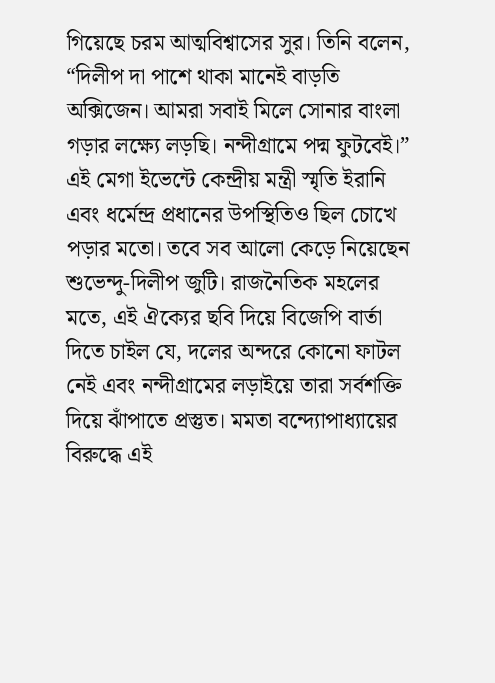গিয়েছে চরম আত্মবিশ্বাসের সুর। তিনি বলেন, “দিলীপ দা পাশে থাকা মানেই বাড়তি অক্সিজেন। আমরা সবাই মিলে সোনার বাংলা গড়ার লক্ষ্যে লড়ছি। নন্দীগ্রামে পদ্ম ফুটবেই।”
এই মেগা ইভেন্টে কেন্দ্রীয় মন্ত্রী স্মৃতি ইরানি এবং ধর্মেন্দ্র প্রধানের উপস্থিতিও ছিল চোখে পড়ার মতো। তবে সব আলো কেড়ে নিয়েছেন শুভেন্দু-দিলীপ জুটি। রাজনৈতিক মহলের মতে, এই ঐক্যের ছবি দিয়ে বিজেপি বার্তা দিতে চাইল যে, দলের অন্দরে কোনো ফাটল নেই এবং নন্দীগ্রামের লড়াইয়ে তারা সর্বশক্তি দিয়ে ঝাঁপাতে প্রস্তুত। মমতা বন্দ্যোপাধ্যায়ের বিরুদ্ধে এই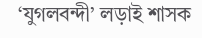‘যুগলবন্দী’ লড়াই শাসক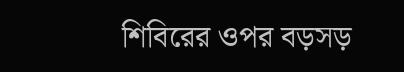শিবিরের ওপর বড়সড়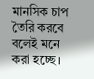মানসিক চাপ তৈরি করবে বলেই মনে করা হচ্ছে।